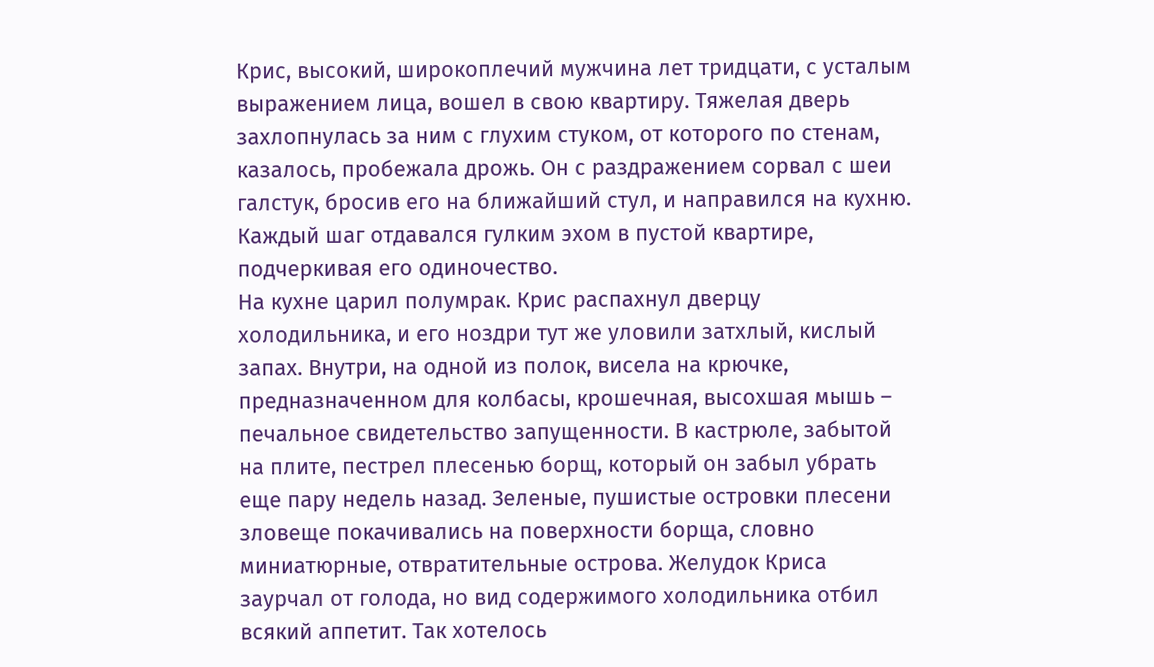Крис, высокий, широкоплечий мужчина лет тридцати, с усталым выражением лица, вошел в свою квартиру. Тяжелая дверь захлопнулась за ним с глухим стуком, от которого по стенам, казалось, пробежала дрожь. Он с раздражением сорвал с шеи галстук, бросив его на ближайший стул, и направился на кухню. Каждый шаг отдавался гулким эхом в пустой квартире, подчеркивая его одиночество.
На кухне царил полумрак. Крис распахнул дверцу холодильника, и его ноздри тут же уловили затхлый, кислый запах. Внутри, на одной из полок, висела на крючке, предназначенном для колбасы, крошечная, высохшая мышь – печальное свидетельство запущенности. В кастрюле, забытой на плите, пестрел плесенью борщ, который он забыл убрать еще пару недель назад. Зеленые, пушистые островки плесени зловеще покачивались на поверхности борща, словно миниатюрные, отвратительные острова. Желудок Криса заурчал от голода, но вид содержимого холодильника отбил всякий аппетит. Так хотелось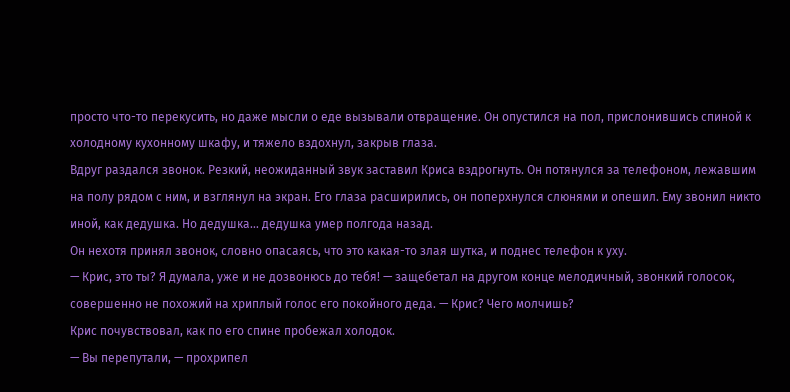просто что-то перекусить, но даже мысли о еде вызывали отвращение. Он опустился на пол, прислонившись спиной к холодному кухонному шкафу, и тяжело вздохнул, закрыв глаза.
Вдруг раздался звонок. Резкий, неожиданный звук заставил Криса вздрогнуть. Он потянулся за телефоном, лежавшим на полу рядом с ним, и взглянул на экран. Его глаза расширились, он поперхнулся слюнями и опешил. Ему звонил никто иной, как дедушка. Но дедушка… дедушка умер полгода назад.
Он нехотя принял звонок, словно опасаясь, что это какая-то злая шутка, и поднес телефон к уху.
— Крис, это ты? Я думала, уже и не дозвонюсь до тебя! — защебетал на другом конце мелодичный, звонкий голосок, совершенно не похожий на хриплый голос его покойного деда. — Крис? Чего молчишь?
Крис почувствовал, как по его спине пробежал холодок.
— Вы перепутали, — прохрипел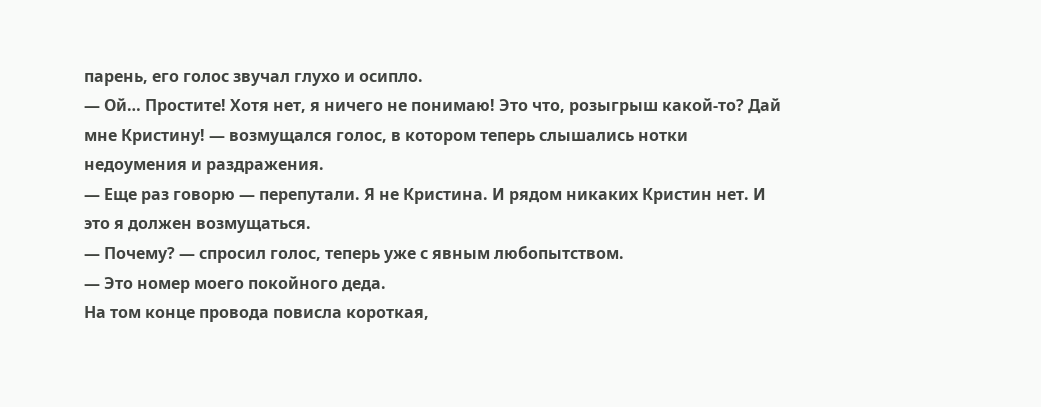парень, его голос звучал глухо и осипло.
— Ой… Простите! Хотя нет, я ничего не понимаю! Это что, розыгрыш какой-то? Дай мне Кристину! — возмущался голос, в котором теперь слышались нотки недоумения и раздражения.
— Еще раз говорю — перепутали. Я не Кристина. И рядом никаких Кристин нет. И это я должен возмущаться.
— Почему? — спросил голос, теперь уже с явным любопытством.
— Это номер моего покойного деда.
На том конце провода повисла короткая,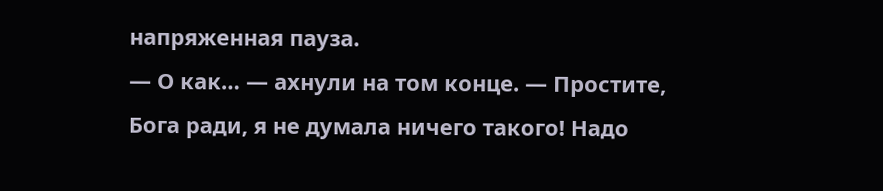напряженная пауза.
— О как… — ахнули на том конце. — Простите, Бога ради, я не думала ничего такого! Надо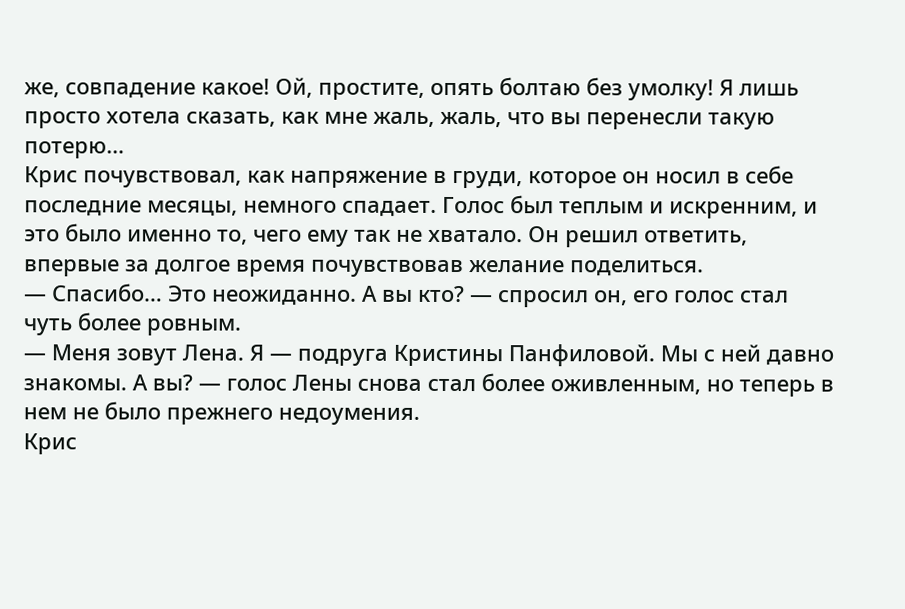же, совпадение какое! Ой, простите, опять болтаю без умолку! Я лишь просто хотела сказать, как мне жаль, жаль, что вы перенесли такую потерю…
Крис почувствовал, как напряжение в груди, которое он носил в себе последние месяцы, немного спадает. Голос был теплым и искренним, и это было именно то, чего ему так не хватало. Он решил ответить, впервые за долгое время почувствовав желание поделиться.
— Спасибо… Это неожиданно. А вы кто? — спросил он, его голос стал чуть более ровным.
— Меня зовут Лена. Я — подруга Кристины Панфиловой. Мы с ней давно знакомы. А вы? — голос Лены снова стал более оживленным, но теперь в нем не было прежнего недоумения.
Крис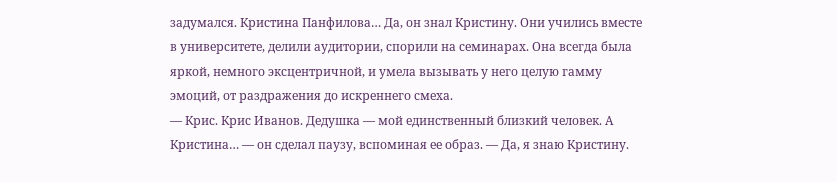задумался. Кристина Панфилова… Да, он знал Кристину. Они учились вместе в университете, делили аудитории, спорили на семинарах. Она всегда была яркой, немного эксцентричной, и умела вызывать у него целую гамму эмоций, от раздражения до искреннего смеха.
— Крис. Крис Иванов. Дедушка — мой единственный близкий человек. А Кристина… — он сделал паузу, вспоминая ее образ. — Да, я знаю Кристину.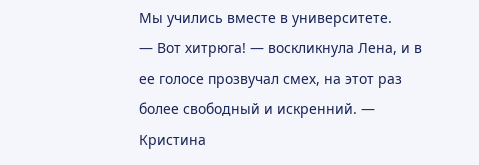Мы учились вместе в университете.
— Вот хитрюга! — воскликнула Лена, и в ее голосе прозвучал смех, на этот раз более свободный и искренний. — Кристина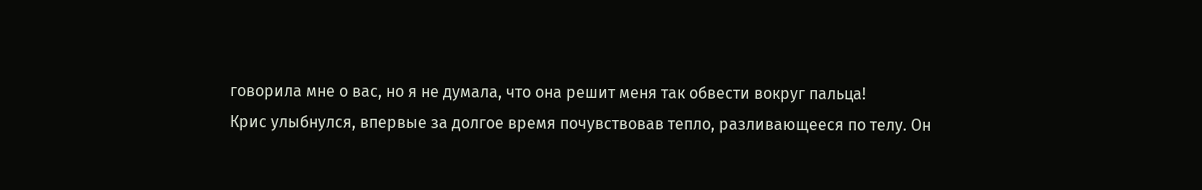говорила мне о вас, но я не думала, что она решит меня так обвести вокруг пальца!
Крис улыбнулся, впервые за долгое время почувствовав тепло, разливающееся по телу. Он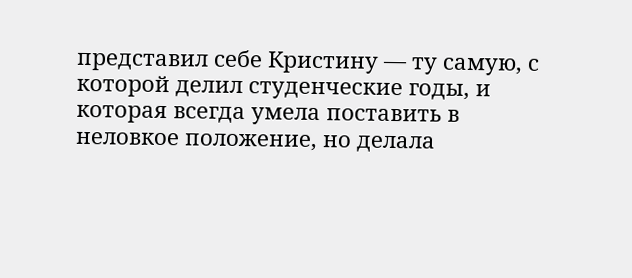представил себе Кристину — ту самую, с которой делил студенческие годы, и которая всегда умела поставить в неловкое положение, но делала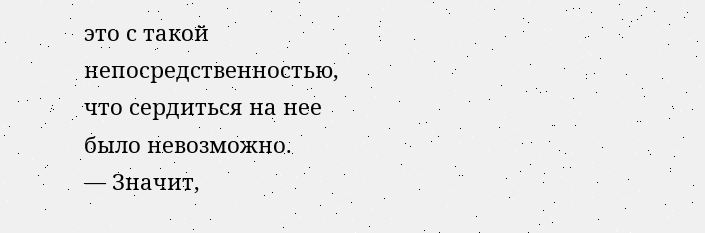это с такой непосредственностью, что сердиться на нее было невозможно.
— Значит,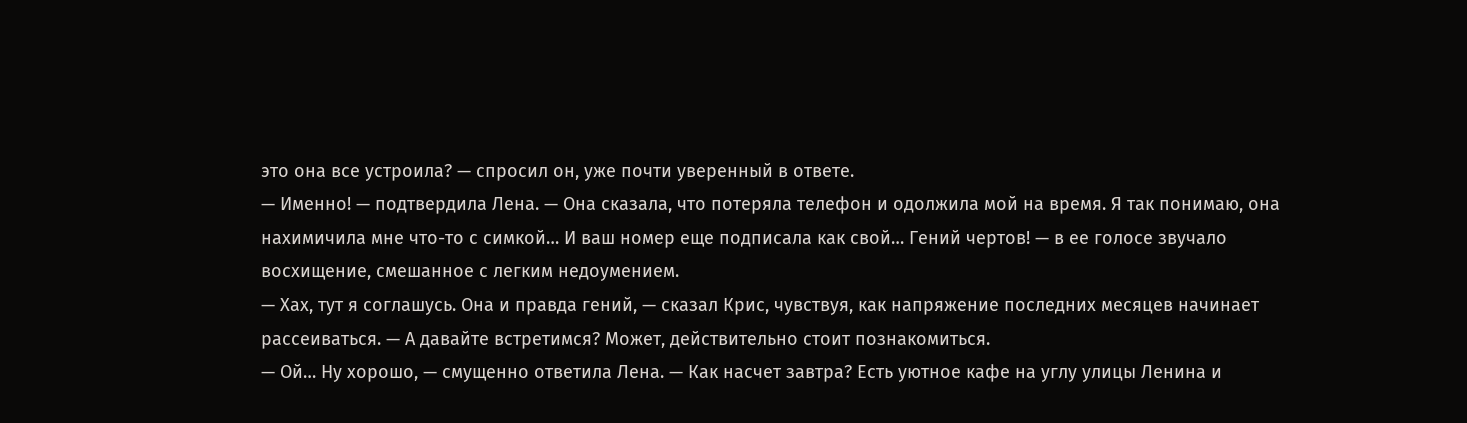это она все устроила? — спросил он, уже почти уверенный в ответе.
— Именно! — подтвердила Лена. — Она сказала, что потеряла телефон и одолжила мой на время. Я так понимаю, она нахимичила мне что-то с симкой… И ваш номер еще подписала как свой… Гений чертов! — в ее голосе звучало восхищение, смешанное с легким недоумением.
— Хах, тут я соглашусь. Она и правда гений, — сказал Крис, чувствуя, как напряжение последних месяцев начинает рассеиваться. — А давайте встретимся? Может, действительно стоит познакомиться.
— Ой… Ну хорошо, — смущенно ответила Лена. — Как насчет завтра? Есть уютное кафе на углу улицы Ленина и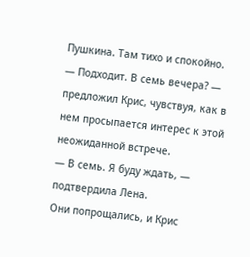Пушкина. Там тихо и спокойно.
— Подходит. В семь вечера? — предложил Крис, чувствуя, как в нем просыпается интерес к этой неожиданной встрече.
— В семь. Я буду ждать, — подтвердила Лена.
Они попрощались, и Крис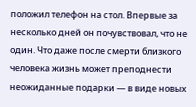положил телефон на стол. Впервые за несколько дней он почувствовал, что не один. Что даже после смерти близкого человека жизнь может преподнести неожиданные подарки — в виде новых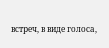встреч, в виде голоса,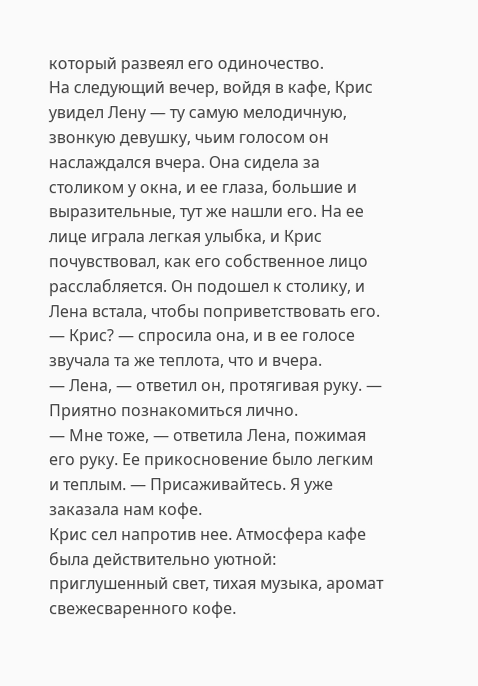который развеял его одиночество.
На следующий вечер, войдя в кафе, Крис увидел Лену — ту самую мелодичную, звонкую девушку, чьим голосом он наслаждался вчера. Она сидела за столиком у окна, и ее глаза, большие и выразительные, тут же нашли его. На ее лице играла легкая улыбка, и Крис почувствовал, как его собственное лицо расслабляется. Он подошел к столику, и Лена встала, чтобы поприветствовать его.
— Крис? — спросила она, и в ее голосе звучала та же теплота, что и вчера.
— Лена, — ответил он, протягивая руку. — Приятно познакомиться лично.
— Мне тоже, — ответила Лена, пожимая его руку. Ее прикосновение было легким и теплым. — Присаживайтесь. Я уже заказала нам кофе.
Крис сел напротив нее. Атмосфера кафе была действительно уютной: приглушенный свет, тихая музыка, аромат свежесваренного кофе.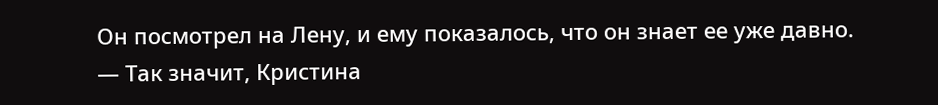Он посмотрел на Лену, и ему показалось, что он знает ее уже давно.
— Так значит, Кристина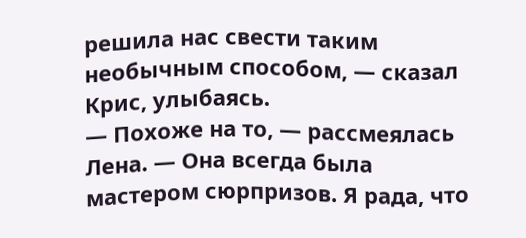решила нас свести таким необычным способом, — сказал Крис, улыбаясь.
— Похоже на то, — рассмеялась Лена. — Она всегда была мастером сюрпризов. Я рада, что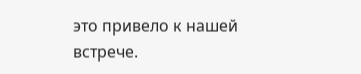это привело к нашей встрече.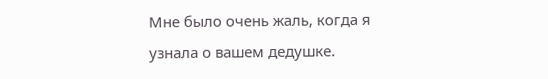Мне было очень жаль, когда я узнала о вашем дедушке.